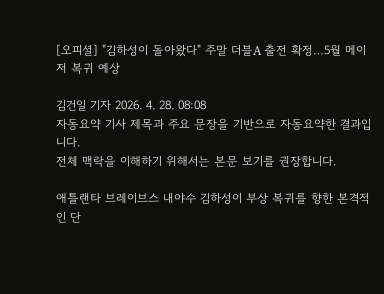[오피셜] "김하성이 돌아왔다" 주말 더블A 출전 확정…5월 메이저 복귀 예상

김건일 기자 2026. 4. 28. 08:08
자동요약 기사 제목과 주요 문장을 기반으로 자동요약한 결과입니다.
전체 맥락을 이해하기 위해서는 본문 보기를 권장합니다.

애틀랜타 브레이브스 내야수 김하성이 부상 복귀를 향한 본격적인 단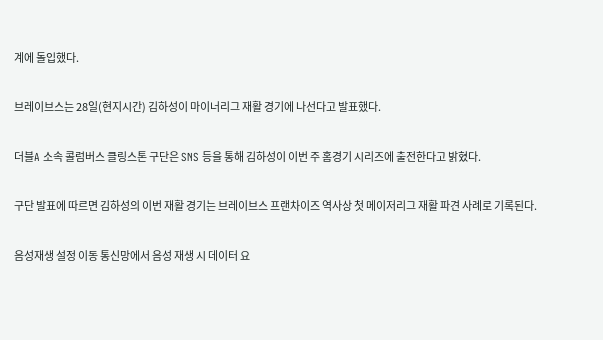계에 돌입했다.

브레이브스는 28일(현지시간) 김하성이 마이너리그 재활 경기에 나선다고 발표했다.

더블A 소속 콜럼버스 클링스톤 구단은 SNS 등을 통해 김하성이 이번 주 홈경기 시리즈에 출전한다고 밝혔다.

구단 발표에 따르면 김하성의 이번 재활 경기는 브레이브스 프랜차이즈 역사상 첫 메이저리그 재활 파견 사례로 기록된다.

음성재생 설정 이동 통신망에서 음성 재생 시 데이터 요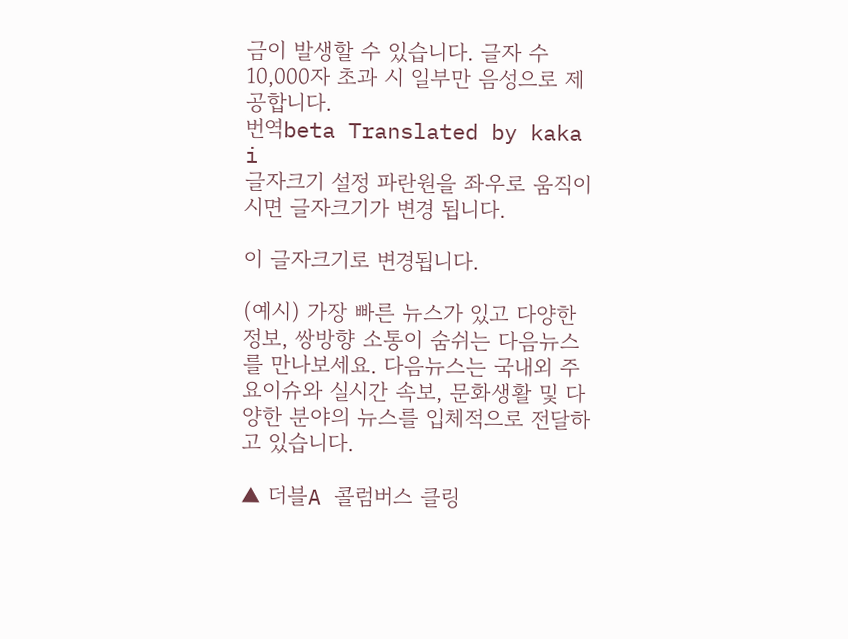금이 발생할 수 있습니다. 글자 수 10,000자 초과 시 일부만 음성으로 제공합니다.
번역beta Translated by kaka i
글자크기 설정 파란원을 좌우로 움직이시면 글자크기가 변경 됩니다.

이 글자크기로 변경됩니다.

(예시) 가장 빠른 뉴스가 있고 다양한 정보, 쌍방향 소통이 숨쉬는 다음뉴스를 만나보세요. 다음뉴스는 국내외 주요이슈와 실시간 속보, 문화생활 및 다양한 분야의 뉴스를 입체적으로 전달하고 있습니다.

▲ 더블A 콜럼버스 클링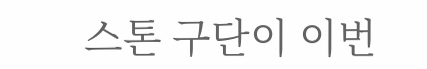스톤 구단이 이번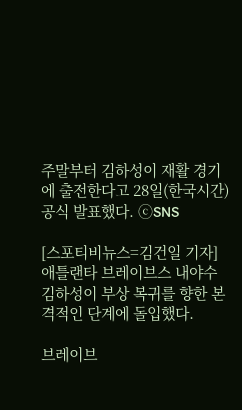주말부터 김하성이 재활 경기에 출전한다고 28일(한국시간) 공식 발표했다. ⓒSNS

[스포티비뉴스=김건일 기자] 애틀랜타 브레이브스 내야수 김하성이 부상 복귀를 향한 본격적인 단계에 돌입했다.

브레이브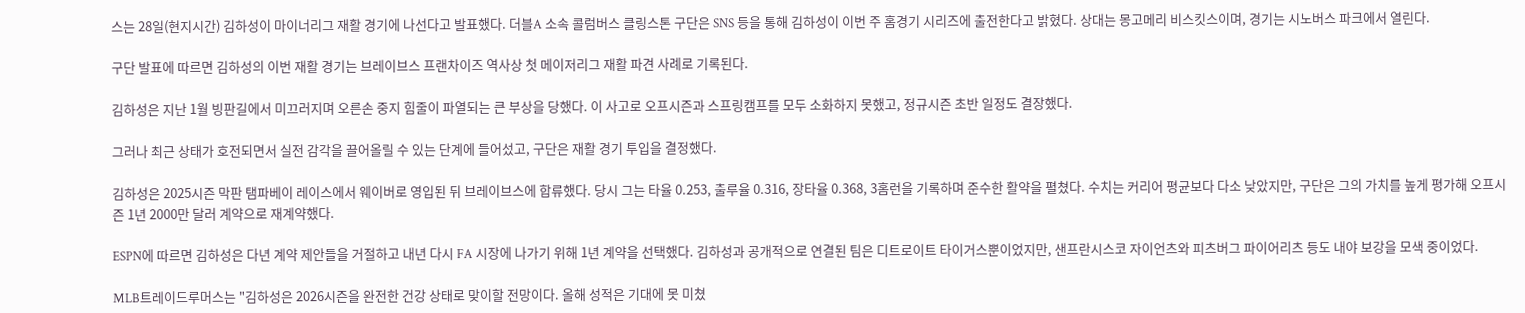스는 28일(현지시간) 김하성이 마이너리그 재활 경기에 나선다고 발표했다. 더블A 소속 콜럼버스 클링스톤 구단은 SNS 등을 통해 김하성이 이번 주 홈경기 시리즈에 출전한다고 밝혔다. 상대는 몽고메리 비스킷스이며, 경기는 시노버스 파크에서 열린다.

구단 발표에 따르면 김하성의 이번 재활 경기는 브레이브스 프랜차이즈 역사상 첫 메이저리그 재활 파견 사례로 기록된다.

김하성은 지난 1월 빙판길에서 미끄러지며 오른손 중지 힘줄이 파열되는 큰 부상을 당했다. 이 사고로 오프시즌과 스프링캠프를 모두 소화하지 못했고, 정규시즌 초반 일정도 결장했다.

그러나 최근 상태가 호전되면서 실전 감각을 끌어올릴 수 있는 단계에 들어섰고, 구단은 재활 경기 투입을 결정했다.

김하성은 2025시즌 막판 탬파베이 레이스에서 웨이버로 영입된 뒤 브레이브스에 합류했다. 당시 그는 타율 0.253, 출루율 0.316, 장타율 0.368, 3홈런을 기록하며 준수한 활약을 펼쳤다. 수치는 커리어 평균보다 다소 낮았지만, 구단은 그의 가치를 높게 평가해 오프시즌 1년 2000만 달러 계약으로 재계약했다.

ESPN에 따르면 김하성은 다년 계약 제안들을 거절하고 내년 다시 FA 시장에 나가기 위해 1년 계약을 선택했다. 김하성과 공개적으로 연결된 팀은 디트로이트 타이거스뿐이었지만, 샌프란시스코 자이언츠와 피츠버그 파이어리츠 등도 내야 보강을 모색 중이었다.

MLB트레이드루머스는 "김하성은 2026시즌을 완전한 건강 상태로 맞이할 전망이다. 올해 성적은 기대에 못 미쳤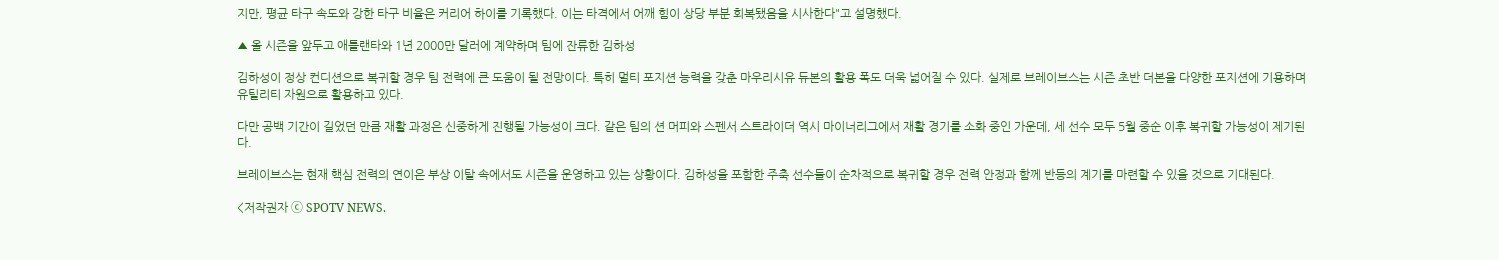지만, 평균 타구 속도와 강한 타구 비율은 커리어 하이를 기록했다. 이는 타격에서 어깨 힘이 상당 부분 회복됐음을 시사한다"고 설명했다.

▲ 올 시즌을 앞두고 애틀랜타와 1년 2000만 달러에 계약하며 팀에 잔류한 김하성

김하성이 정상 컨디션으로 복귀할 경우 팀 전력에 큰 도움이 될 전망이다. 특히 멀티 포지션 능력을 갖춘 마우리시유 듀본의 활용 폭도 더욱 넓어질 수 있다. 실제로 브레이브스는 시즌 초반 더본을 다양한 포지션에 기용하며 유틸리티 자원으로 활용하고 있다.

다만 공백 기간이 길었던 만큼 재활 과정은 신중하게 진행될 가능성이 크다. 같은 팀의 션 머피와 스펜서 스트라이더 역시 마이너리그에서 재활 경기를 소화 중인 가운데, 세 선수 모두 5월 중순 이후 복귀할 가능성이 제기된다.

브레이브스는 현재 핵심 전력의 연이은 부상 이탈 속에서도 시즌을 운영하고 있는 상황이다. 김하성을 포함한 주축 선수들이 순차적으로 복귀할 경우 전력 안정과 함께 반등의 계기를 마련할 수 있을 것으로 기대된다.

<저작권자 ⓒ SPOTV NEWS.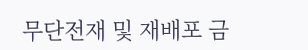무단전재 및 재배포 금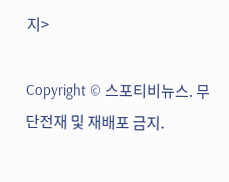지>

Copyright © 스포티비뉴스. 무단전재 및 재배포 금지.